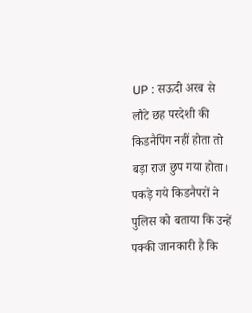UP : सऊदी अरब से लौटे छह परदेशी की किडनैपिंग नहीं होता तो बड़ा राज छुप गया होता। पकड़े गये किडनैपरों ने पुलिस को बताया कि उन्हें पक्की जानकारी है कि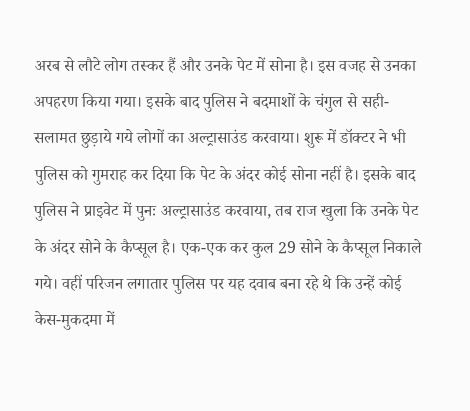अरब से लौटे लोग तस्कर हैं और उनके पेट में सोना है। इस वजह से उनका अपहरण किया गया। इसके बाद पुलिस ने बदमाशों के चंगुल से सही-सलामत छुड़ाये गये लोगों का अल्ट्रासाउंड करवाया। शुरू में डॉक्टर ने भी पुलिस को गुमराह कर दिया कि पेट के अंदर कोई सोना नहीं है। इसके बाद पुलिस ने प्राइवेट में पुनः अल्ट्रासाउंड करवाया, तब राज खुला कि उनके पेट के अंदर सोने के कैप्सूल है। एक-एक कर कुल 29 सोने के कैप्सूल निकाले गये। वहीं परिजन लगातार पुलिस पर यह दवाब बना रहे थे कि उन्हें कोई केस-मुकदमा में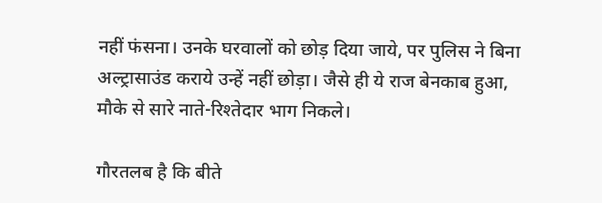नहीं फंसना। उनके घरवालों को छोड़ दिया जाये, पर पुलिस ने बिना अल्ट्रासाउंड कराये उन्हें नहीं छोड़ा। जैसे ही ये राज बेनकाब हुआ, मौके से सारे नाते-रिश्तेदार भाग निकले।

गौरतलब है कि बीते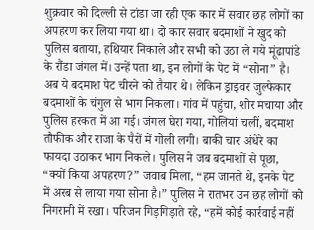शुक्रवार को दिल्ली से टांडा जा रही एक कार में सवार छह लोगों का अपहरण कर लिया गया था। दो कार सवार बदमाशों ने खुद को पुलिस बताया, हथियार निकाले और सभी को उठा ले गये मूंढापांडे के रौंडा जंगल में। उन्हें पता था, इन लोगों के पेट में “सोना” है। अब ये बदमाश पेट चीरने को तैयार थे। लेकिन ड्राइवर जुल्फेकार बदमाशों के चंगुल से भाग निकला। गांव में पहुंचा, शोर मचाया और पुलिस हरकत में आ गई। जंगल घेरा गया, गोलियां चलीं, बदमाश तौफीक और राजा के पैरों में गोली लगी। बाकी चार अंधेरे का फायदा उठाकर भाग निकले। पुलिस ने जब बदमाशों से पूछा, “क्यों किया अपहरण?” जवाब मिला, “हम जानते थे, इनके पेट में अरब से लाया गया सोना है।” पुलिस ने रातभर उन छह लोगों को निगरानी में रखा। परिजन गिड़गिड़ाते रहे, “हमें कोई कार्रवाई नहीं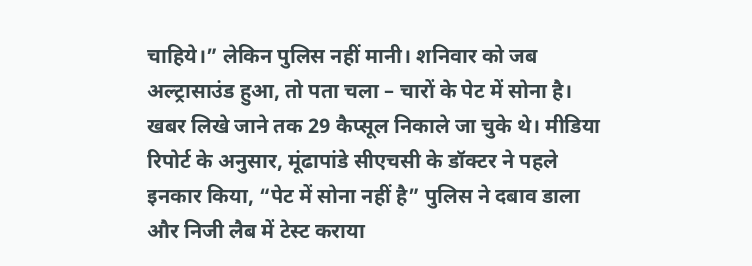चाहिये।” लेकिन पुलिस नहीं मानी। शनिवार को जब अल्ट्रासाउंड हुआ, तो पता चला – चारों के पेट में सोना है। खबर लिखे जाने तक 29 कैप्सूल निकाले जा चुके थे। मीडिया रिपोर्ट के अनुसार, मूंढापांडे सीएचसी के डॉक्टर ने पहले इनकार किया, “पेट में सोना नहीं है” पुलिस ने दबाव डाला और निजी लैब में टेस्ट कराया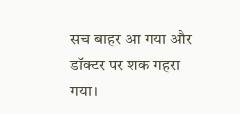सच बाहर आ गया और डॉक्टर पर शक गहरा गया।